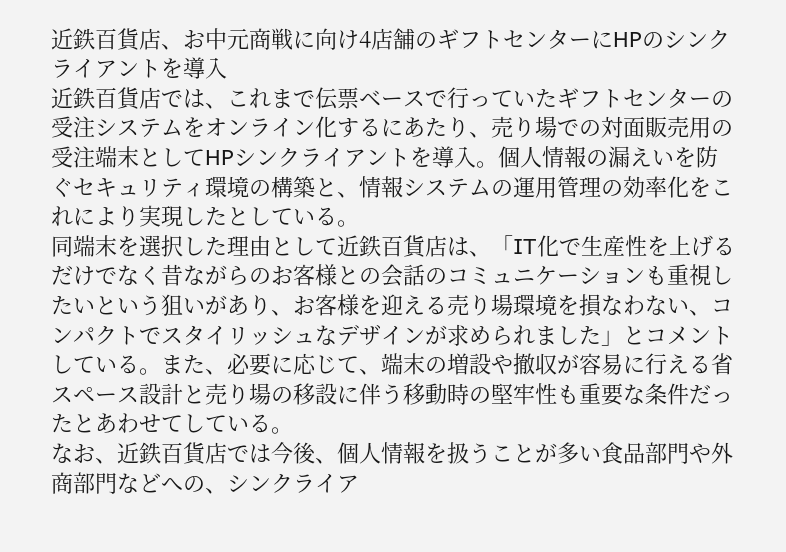近鉄百貨店、お中元商戦に向け4店舗のギフトセンターにHPのシンクライアントを導入
近鉄百貨店では、これまで伝票ベースで行っていたギフトセンターの受注システムをオンライン化するにあたり、売り場での対面販売用の受注端末としてHPシンクライアントを導入。個人情報の漏えいを防ぐセキュリティ環境の構築と、情報システムの運用管理の効率化をこれにより実現したとしている。
同端末を選択した理由として近鉄百貨店は、「IT化で生産性を上げるだけでなく昔ながらのお客様との会話のコミュニケーションも重視したいという狙いがあり、お客様を迎える売り場環境を損なわない、コンパクトでスタイリッシュなデザインが求められました」とコメントしている。また、必要に応じて、端末の増設や撤収が容易に行える省スペース設計と売り場の移設に伴う移動時の堅牢性も重要な条件だったとあわせてしている。
なお、近鉄百貨店では今後、個人情報を扱うことが多い食品部門や外商部門などへの、シンクライア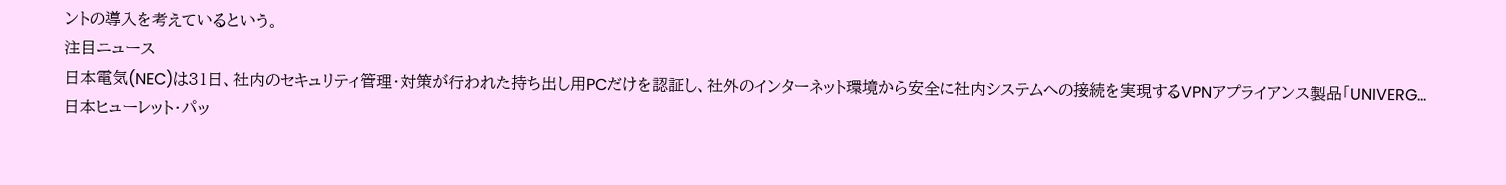ントの導入を考えているという。
注目ニュース
日本電気(NEC)は31日、社内のセキュリティ管理・対策が行われた持ち出し用PCだけを認証し、社外のインターネット環境から安全に社内システムへの接続を実現するVPNアプライアンス製品「UNIVERG...
日本ヒューレット・パッ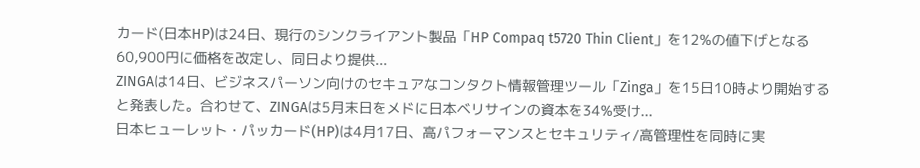カード(日本HP)は24日、現行のシンクライアント製品「HP Compaq t5720 Thin Client」を12%の値下げとなる60,900円に価格を改定し、同日より提供...
ZINGAは14日、ビジネスパーソン向けのセキュアなコンタクト情報管理ツール「Zinga」を15日10時より開始すると発表した。合わせて、ZINGAは5月末日をメドに日本ベリサインの資本を34%受け...
日本ヒューレット・パッカード(HP)は4月17日、高パフォーマンスとセキュリティ/高管理性を同時に実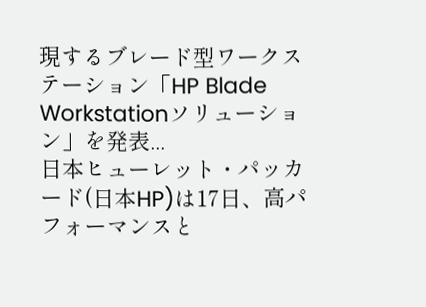現するブレード型ワークステーション「HP Blade Workstationソリューション」を発表...
日本ヒューレット・パッカード(日本HP)は17日、高パフォーマンスと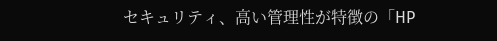セキュリティ、高い管理性が特徴の「HP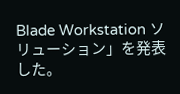Blade Workstation ソリューション」を発表した。